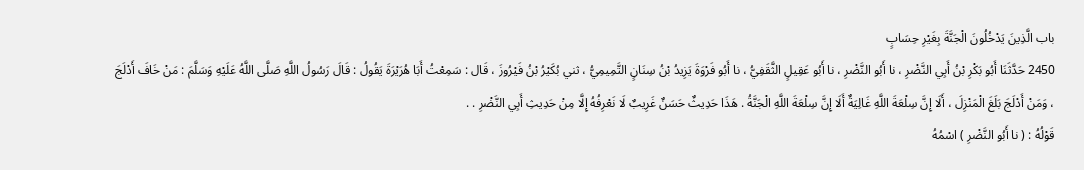باب الَّذِينَ يَدْخُلُونَ الْجَنَّةَ بِغَيْرِ حِسَابٍ
2450 حَدَّثَنَا أَبُو بَكْرِ بْنُ أَبِي النَّضْرِ ، نا أَبُو النَّضْرِ ، نا أَبُو عَقِيلٍ الثَّقَفِيُّ ، نا أَبُو فَرْوَةَ يَزِيدُ بْنُ سِنَانٍ التَّمِيمِيُّ ، ثني بُكَيْرُ بْنُ فَيْرُوزَ ، قَال : سَمِعْتُ أَبَا هُرَيْرَةَ يَقُولُ : قَالَ رَسُولُ اللَّهِ صَلَّى اللَّهُ عَلَيْهِ وَسَلَّمَ : مَنْ خَافَ أَدْلَجَ ، وَمَنْ أَدْلَجَ بَلَغَ الْمَنْزِلَ ، أَلَا إِنَّ سِلْعَةَ اللَّهِ غَالِيَةٌ أَلَا إِنَّ سِلْعَةَ اللَّهِ الْجَنَّةُ . هَذَا حَدِيثٌ حَسَنٌ غَرِيبٌ لَا نَعْرِفُهُ إِلَّا مِنْ حَدِيثِ أَبِي النَّضْرِ . .
قَوْلُهُ : ( نا أَبُو النَّضْرِ ) اسْمُهُ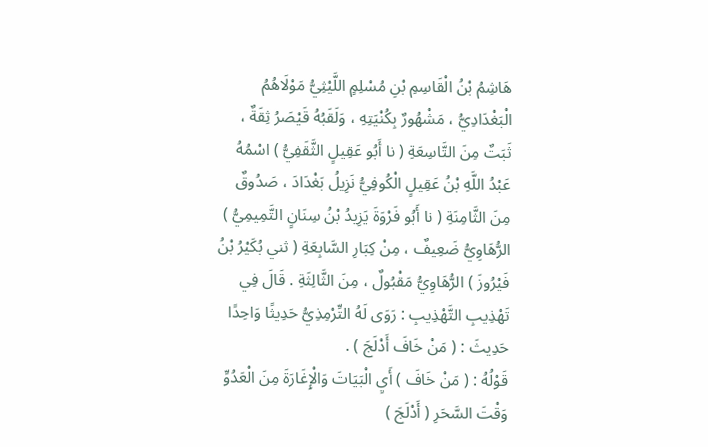هَاشِمُ بْنُ الْقَاسِمِ بْنِ مُسْلِمٍ اللَّيْثِيُّ مَوْلَاهُمُ الْبَغْدَادِيُّ ، مَشْهُورٌ بِكُنْيَتِهِ ، وَلَقَبُهُ قَيْصَرُ ثِقَةٌ ، ثَبَتٌ مِنَ التَّاسِعَةِ ( نا أَبُو عَقِيلٍ الثَّقَفِيُّ ) اسْمُهُ عَبْدُ اللَّهِ بْنُ عَقِيلٍ الْكُوفِيُّ نَزِيلُ بَغْدَادَ ، صَدُوقٌ مِنَ الثَّامِنَةِ ( نا أَبُو فَرْوَةَ يَزِيدُ بْنُ سِنَانٍ التَّمِيمِيُّ ) الرُّهَاوِيُّ ضَعِيفٌ ، مِنْ كِبَارِ السَّابِعَةِ ( ثني بُكَيْرُ بْنُ فَيْرُوزَ ) الرُّهَاوِيُّ مَقْبُولٌ ، مِنَ الثَّالِثَةِ . قَالَ فِي تَهْذِيبِ التَّهْذِيبِ : رَوَى لَهُ التِّرْمِذِيُّ حَدِيثًا وَاحِدًا حَدِيثَ : ( مَنْ خَافَ أَدْلَجَ ) .
قَوْلُهُ : ( مَنْ خَافَ ) أَيِ الْبَيَاتَ وَالْإِغَارَةَ مِنَ الْعَدُوِّ وَقْتَ السَّحَرِ ( أَدْلَجَ )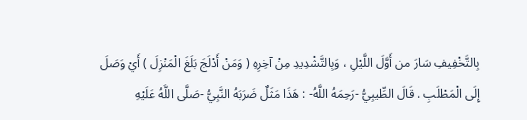بِالتَّخْفِيفِ سَارَ من أَوَّلَ اللَّيْلِ ، وَبِالتَّشْدِيدِ مِنْ آخِرِهِ ( وَمَنْ أَدْلَجَ بَلَغَ الْمَنْزِلَ ) أَيْ وَصَلَ إِلَى الْمَطْلَبِ . قَالَ الطِّيبِيُّ -رَحِمَهُ اللَّهُ- : هَذَا مَثَلٌ ضَرَبَهُ النَّبِيُّ -صَلَّى اللَّهُ عَلَيْهِ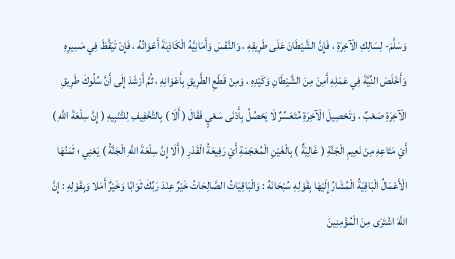وَسَلَّمَ- لِسَالِكِ الْآخِرَةِ ، فَإِنَّ الشَّيْطَانَ عَلَى طَرِيقِهِ ، وَالنَّفْسَ وَأَمَانِيَّهُ الْكَاذِبَةَ أَعْوَانُهُ ، فَإِنْ تَيَقَّظَ فِي مَسِيرِهِ وَأَخْلَصَ النِّيَّةَ فِي عَمَلِهِ أَمِنَ مِنَ الشَّيْطَانِ وَكَيْدِهِ ، وَمِنْ قَطْعِ الطَّرِيقِ بِأَعْوَانِهِ ، ثُمَّ أَرْشَدَ إِلَى أَنَّ سُلُوكَ طَرِيقِ الْآخِرَةِ صَعْبٌ ، وَتَحْصِيلَ الْآخِرَةِ مُتَعَسِّرٌ لَا يَحْصُلُ بِأَدْنَى سَعْيٍ فَقَالَ ( أَلَا ) بِالتَّخْفِيفِ لِلتَّنْبِيهِ ( إِنَّ سِلْعَةَ اللَّهِ ) أَيْ مَتَاعِهِ مِنْ نَعِيمِ الْجَنَّةِ ( غَالِيَةٌ ) بِالْغَيْنِ الْمُعْجَمَةِ أَيْ رَفِيعَةُ الْقَدْرِ ( أَلَا إِنَّ سِلْعَةَ اللَّهِ الْجَنَّةُ ) يَعْنِي ؛ ثَمَنُهَا الْأَعْمَالُ الْبَاقِيَةُ الْمُشَارُ إِلَيْهَا بِقَوْلِهِ سُبْحَانَهُ : وَالْبَاقِيَاتُ الصَّالِحَاتُ خَيْرٌ عِنْدَ رَبِّكَ ثَوَابًا وَخَيْرٌ أَمَلا وَبِقَوْلِهِ : إِنَّ اللَّهَ اشْتَرَى مِنَ الْمُؤْمِنِينَ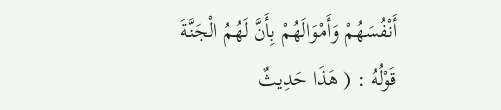أَنْفُسَهُمْ وَأَمْوَالَهُمْ بِأَنَّ لَهُمُ الْجَنَّةَ
قَوْلُهُ : ( هَذَا حَدِيثٌ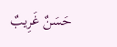حَسَنٌ غَرِيبٌ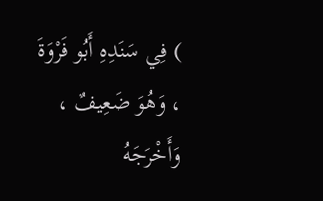) فِي سَنَدِهِ أَبُو فَرْوَةَ ، وَهُوَ ضَعِيفٌ ، وَأَخْرَجَهُ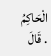الْحَاكِمُ . قَالَ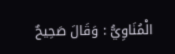الْمُنَاوِيُّ : وَقَالَ صَحِيحٌ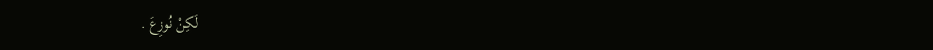لَكِنْ نُوزِعَ .